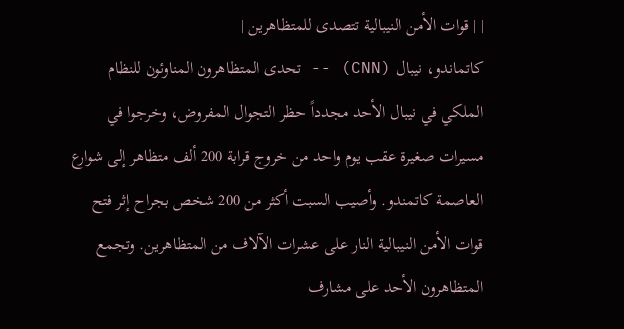| | قوات الأمن النيبالية تتصدى للمتظاهرين |
كاتماندو، نيبال (CNN) -- تحدى المتظاهرون المناوئون للنظام الملكي في نيبال الأحد مجدداً حظر التجوال المفروض، وخرجوا في مسيرات صغيرة عقب يوم واحد من خروج قرابة 200 ألف متظاهر إلى شوارع العاصمة كاتمندو. وأصيب السبت أكثر من 200 شخص بجراح إثر فتح قوات الأمن النيبالية النار على عشرات الآلاف من المتظاهرين. وتجمع المتظاهرون الأحد على مشارف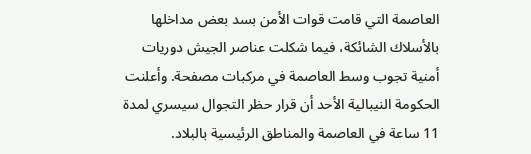العاصمة التي قامت قوات الأمن بسد بعض مداخلها بالأسلاك الشائكة، فيما شكلت عناصر الجيش دوريات أمنية تجوب وسط العاصمة في مركبات مصفحة. وأعلنت الحكومة النيبالية الأحد أن قرار حظر التجوال سيسري لمدة 11 ساعة في العاصمة والمناطق الرئيسية بالبلاد.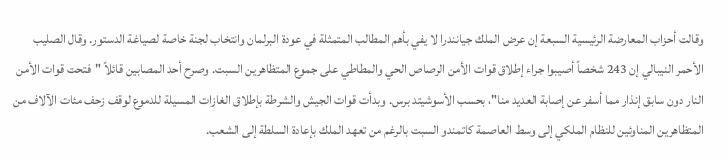وقالت أحزاب المعارضة الرئيسية السبعة إن عرض الملك جيانندرا لا يفي بأهم المطالب المتمثلة في عودة البرلمان وانتخاب لجنة خاصة لصياغة الدستور. وقال الصليب الأحمر النيبالي إن 243 شخصاً أصيبوا جراء إطلاق قوات الأمن الرصاص الحي والمطاطي على جموع المتظاهرين السبت. وصرح أحد المصابين قائلاً "فتحت قوات الأمن النار دون سابق إنذار مما أسفر عن إصابة العديد منا"، بحسب الأسوشيتد برس. وبدأت قوات الجيش والشرطة بإطلاق الغازات المسيلة للدموع لوقف زحف مئات الآلاف من المتظاهرين المناوئين للنظام الملكي إلى وسط العاصمة كاتمندو السبت بالرغم من تعهد الملك بإعادة السلطة إلى الشعب.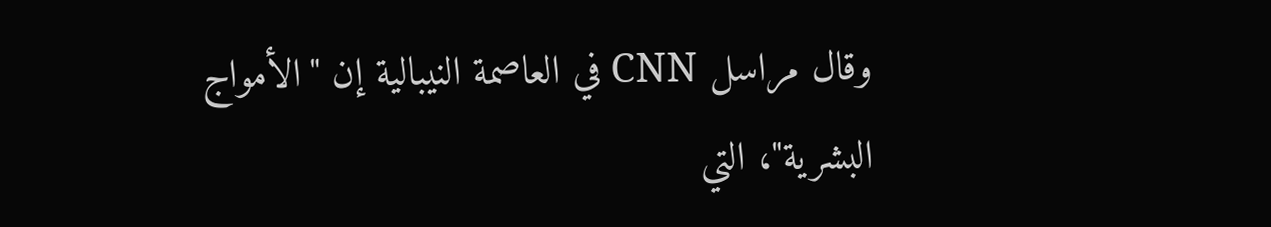وقال مراسل CNN في العاصمة النيبالية إن "الأمواج البشرية"، التي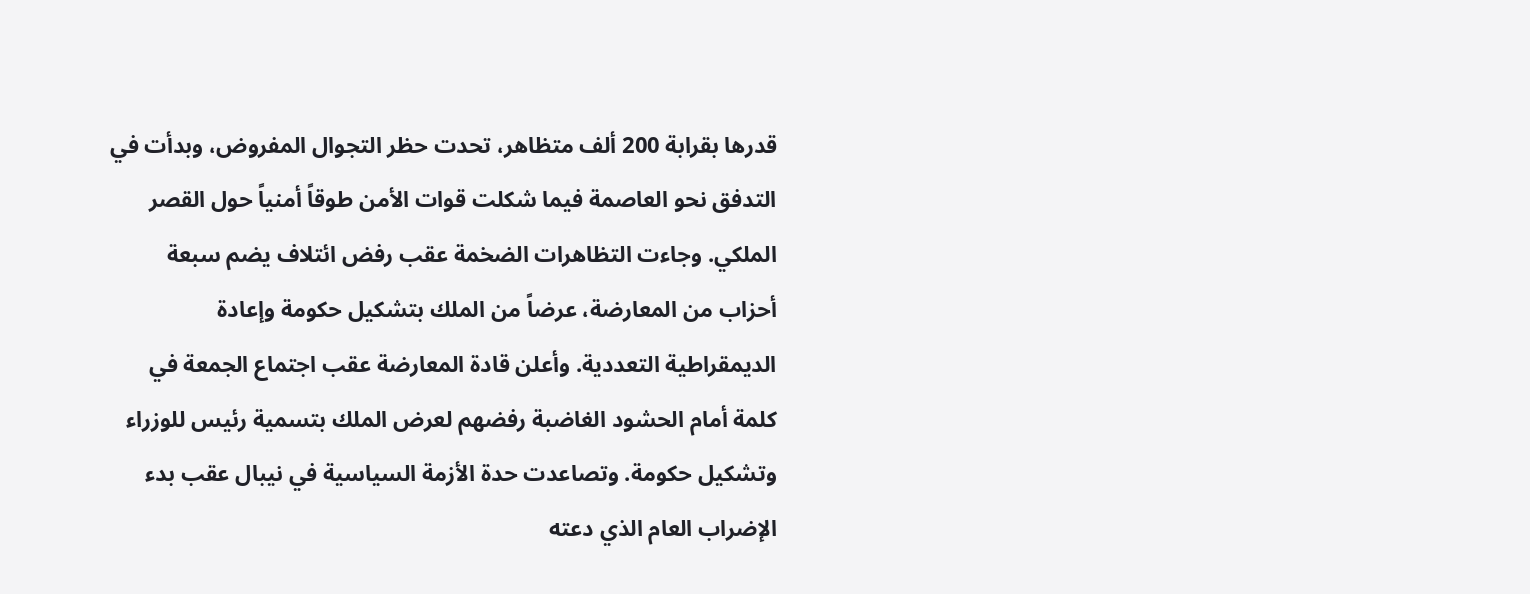قدرها بقرابة 200 ألف متظاهر، تحدت حظر التجوال المفروض، وبدأت في التدفق نحو العاصمة فيما شكلت قوات الأمن طوقاً أمنياً حول القصر الملكي. وجاءت التظاهرات الضخمة عقب رفض ائتلاف يضم سبعة أحزاب من المعارضة، عرضاً من الملك بتشكيل حكومة وإعادة الديمقراطية التعددية. وأعلن قادة المعارضة عقب اجتماع الجمعة في كلمة أمام الحشود الغاضبة رفضهم لعرض الملك بتسمية رئيس للوزراء وتشكيل حكومة. وتصاعدت حدة الأزمة السياسية في نيبال عقب بدء الإضراب العام الذي دعته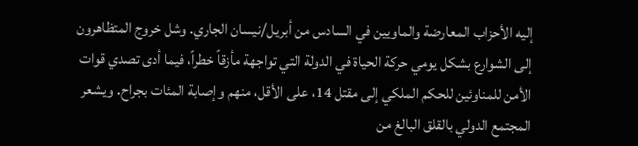إليه الأحزاب المعارضة والماويين في السادس من أبريل/نيسان الجاري. وشل خروج المتظاهرون إلى الشوارع بشكل يومي حركة الحياة في الدولة التي تواجهة مأزقاً خطراً، فيما أدى تصدي قوات الأمن للمناوئين للحكم الملكي إلى مقتل 14، على الأقل، منهم وإصابة المئات بجراح. ويشعر المجتمع الدولي بالقلق البالغ من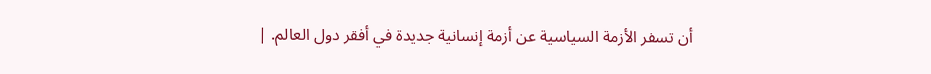أن تسفر الأزمة السياسية عن أزمة إنسانية جديدة في أفقر دول العالم. |